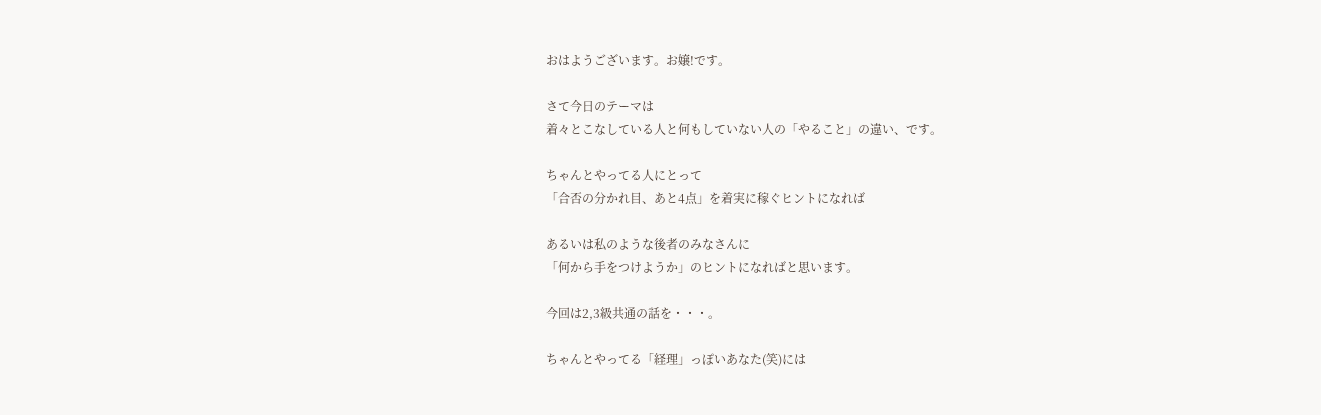おはようございます。お嬢!です。

さて今日のテーマは
着々とこなしている人と何もしていない人の「やること」の違い、です。

ちゃんとやってる人にとって
「合否の分かれ目、あと4点」を着実に稼ぐヒントになれば

あるいは私のような後者のみなさんに
「何から手をつけようか」のヒントになればと思います。

今回は2,3級共通の話を・・・。

ちゃんとやってる「経理」っぽいあなた(笑)には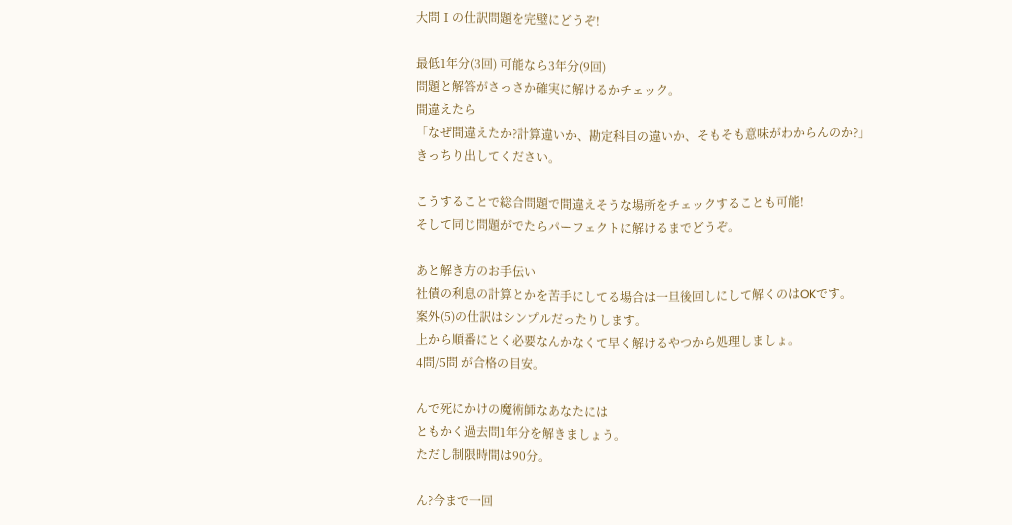大問Ⅰの仕訳問題を完璧にどうぞ!

最低1年分(3回) 可能なら3年分(9回)
問題と解答がさっさか確実に解けるかチェック。
間違えたら
「なぜ間違えたか?計算違いか、勘定科目の違いか、そもそも意味がわからんのか?」
きっちり出してください。

こうすることで総合問題で間違えそうな場所をチェックすることも可能!
そして同じ問題がでたらパーフェクトに解けるまでどうぞ。

あと解き方のお手伝い
社債の利息の計算とかを苦手にしてる場合は一旦後回しにして解くのはOKです。
案外(5)の仕訳はシンプルだったりします。
上から順番にとく必要なんかなくて早く解けるやつから処理しましょ。
4問/5問 が合格の目安。

んで死にかけの魔術師なあなたには
ともかく過去問1年分を解きましょう。
ただし制限時間は90分。

ん?今まで一回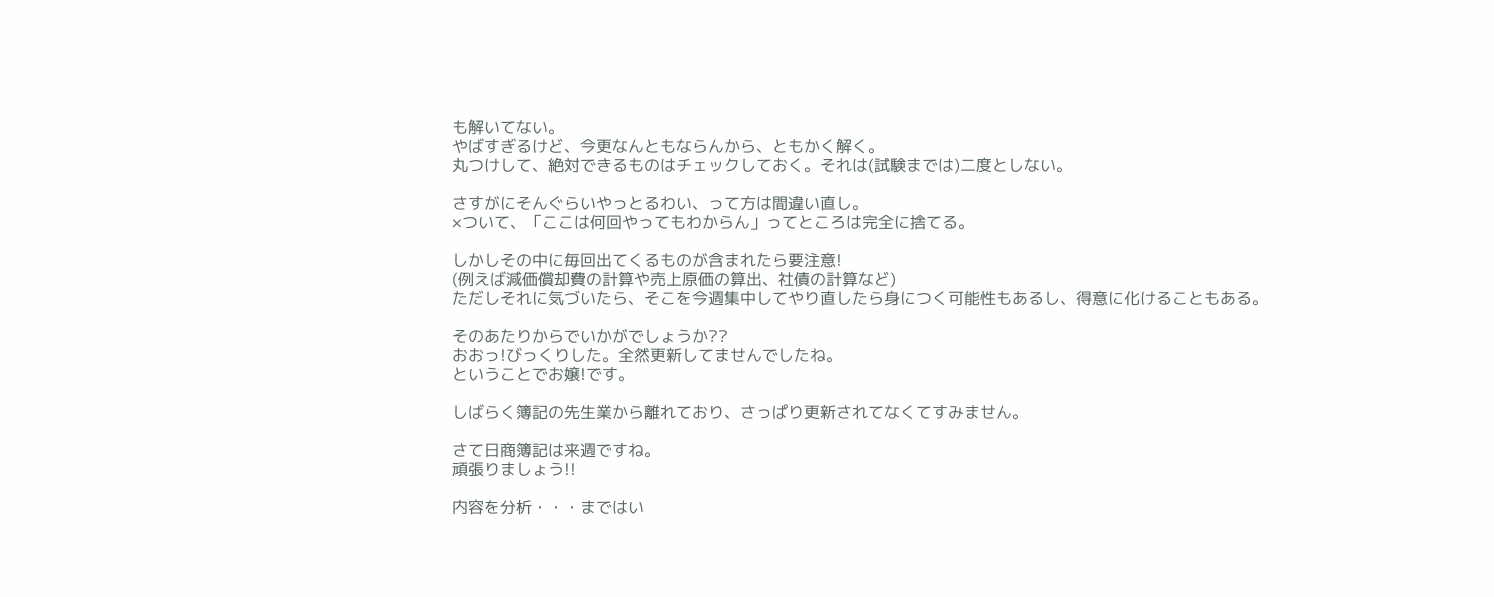も解いてない。
やばすぎるけど、今更なんともならんから、ともかく解く。
丸つけして、絶対できるものはチェックしておく。それは(試験までは)二度としない。

さすがにそんぐらいやっとるわい、って方は間違い直し。
×ついて、「ここは何回やってもわからん」ってところは完全に捨てる。

しかしその中に毎回出てくるものが含まれたら要注意!
(例えば減価償却費の計算や売上原価の算出、社債の計算など)
ただしそれに気づいたら、そこを今週集中してやり直したら身につく可能性もあるし、得意に化けることもある。

そのあたりからでいかがでしょうか??
おおっ!びっくりした。全然更新してませんでしたね。
ということでお嬢!です。

しばらく簿記の先生業から離れており、さっぱり更新されてなくてすみません。

さて日商簿記は来週ですね。
頑張りましょう!!

内容を分析・・・まではい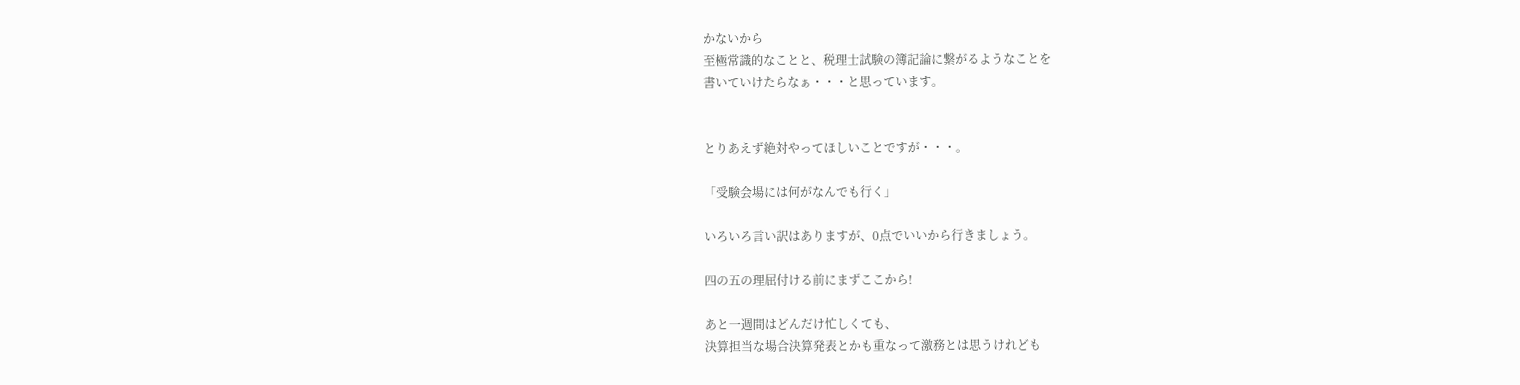かないから
至極常識的なことと、税理士試験の簿記論に繋がるようなことを
書いていけたらなぁ・・・と思っています。


とりあえず絶対やってほしいことですが・・・。

「受験会場には何がなんでも行く」

いろいろ言い訳はありますが、0点でいいから行きましょう。

四の五の理屈付ける前にまずここから!

あと一週間はどんだけ忙しくても、
決算担当な場合決算発表とかも重なって激務とは思うけれども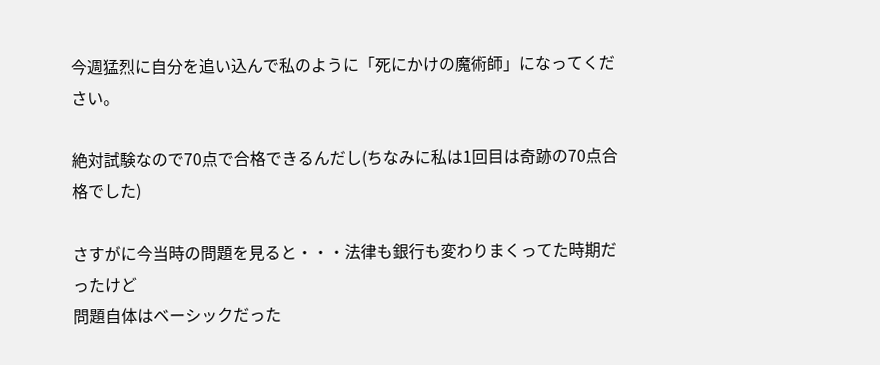今週猛烈に自分を追い込んで私のように「死にかけの魔術師」になってください。

絶対試験なので70点で合格できるんだし(ちなみに私は1回目は奇跡の70点合格でした)

さすがに今当時の問題を見ると・・・法律も銀行も変わりまくってた時期だったけど
問題自体はベーシックだった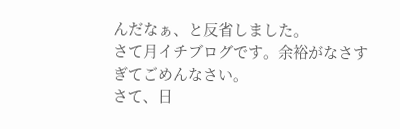んだなぁ、と反省しました。
さて月イチブログです。余裕がなさすぎてごめんなさい。
さて、日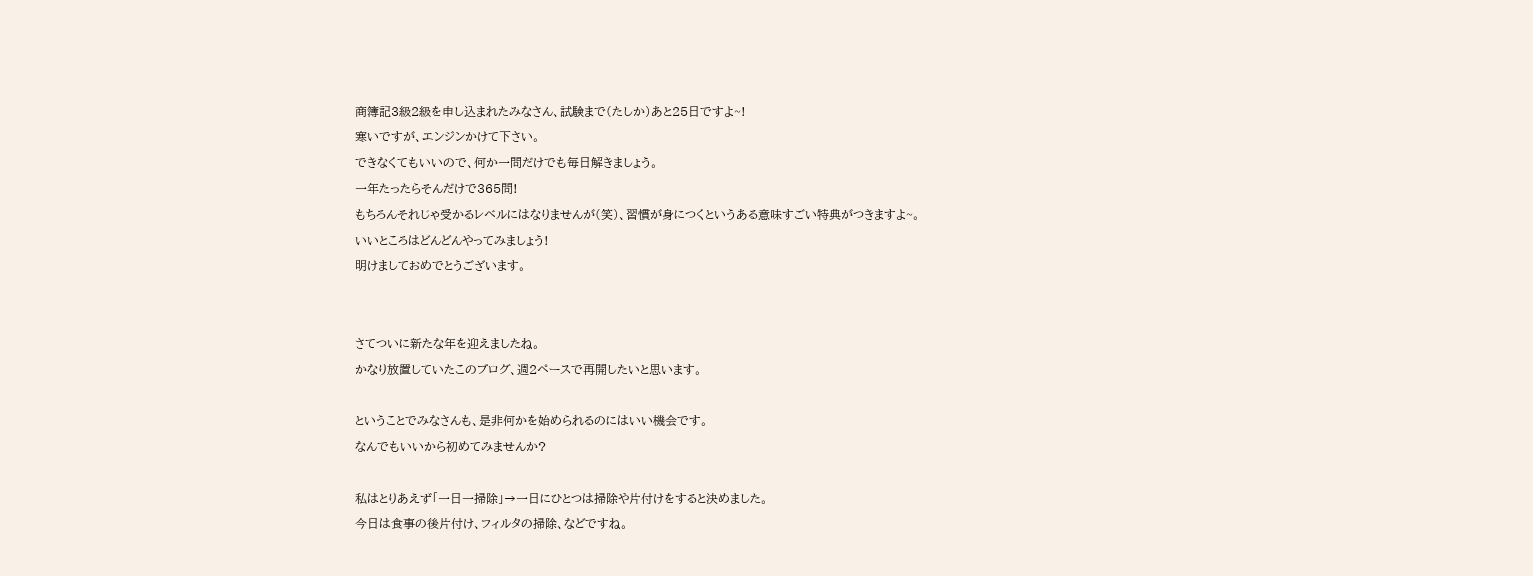商簿記3級2級を申し込まれたみなさん、試験まで(たしか)あと25日ですよ~!
寒いですが、エンジンかけて下さい。
できなくてもいいので、何か一問だけでも毎日解きましょう。
一年たったらそんだけで365問!
もちろんそれじゃ受かるレベルにはなりませんが(笑)、習慣が身につくというある意味すごい特典がつきますよ~。
いいところはどんどんやってみましょう!
明けましておめでとうございます。


さてついに新たな年を迎えましたね。
かなり放置していたこのブログ、週2ペースで再開したいと思います。

ということでみなさんも、是非何かを始められるのにはいい機会です。
なんでもいいから初めてみませんか?

私はとりあえず「一日一掃除」→一日にひとつは掃除や片付けをすると決めました。
今日は食事の後片付け、フィルタの掃除、などですね。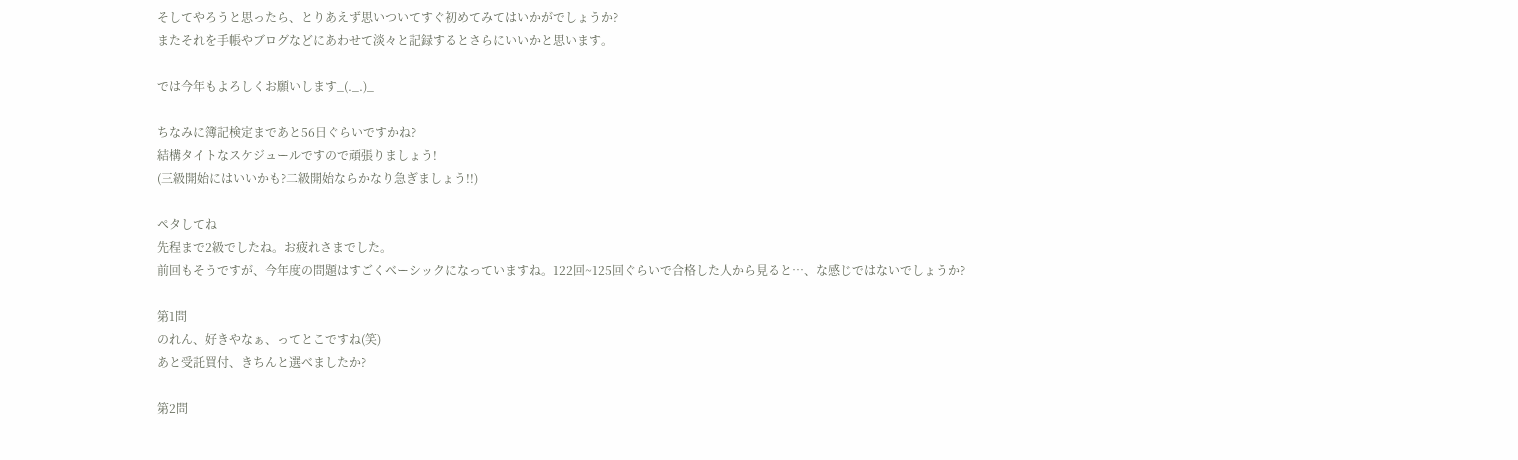そしてやろうと思ったら、とりあえず思いついてすぐ初めてみてはいかがでしょうか?
またそれを手帳やブログなどにあわせて淡々と記録するとさらにいいかと思います。

では今年もよろしくお願いします_(._.)_

ちなみに簿記検定まであと56日ぐらいですかね?
結構タイトなスケジュールですので頑張りましょう!
(三級開始にはいいかも?二級開始ならかなり急ぎましょう!!)

ペタしてね
先程まで2級でしたね。お疲れさまでした。
前回もそうですが、今年度の問題はすごくベーシックになっていますね。122回~125回ぐらいで合格した人から見ると…、な感じではないでしょうか?

第1問
のれん、好きやなぁ、ってとこですね(笑)
あと受託買付、きちんと選べましたか?

第2問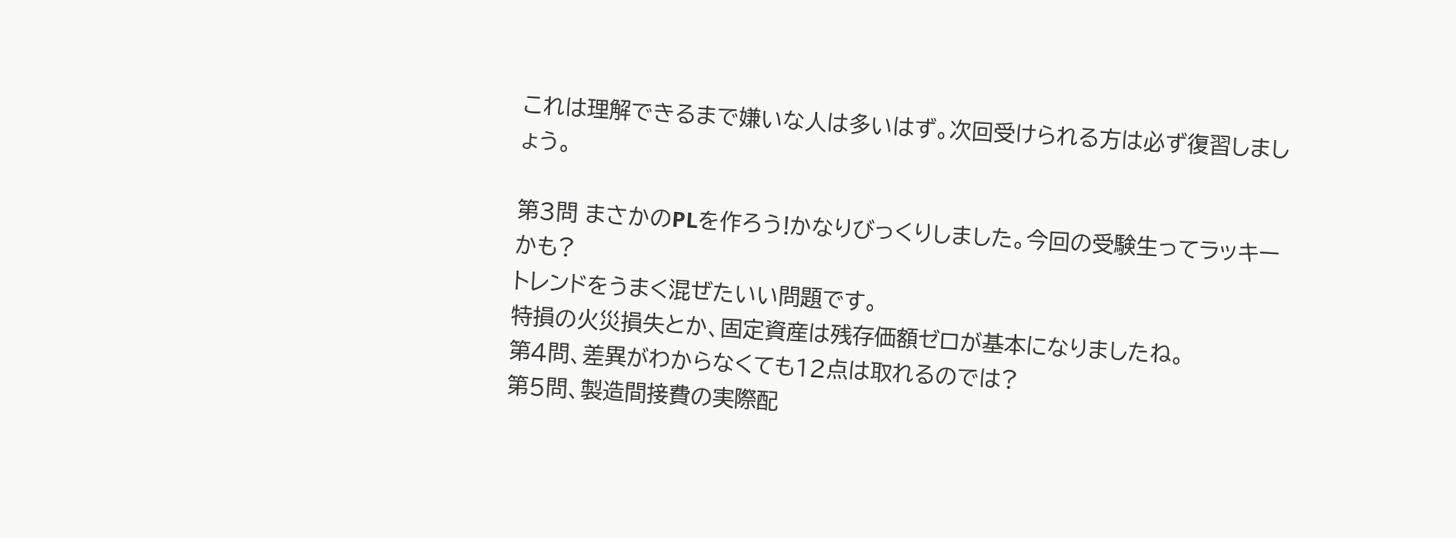これは理解できるまで嫌いな人は多いはず。次回受けられる方は必ず復習しましょう。

第3問 まさかのPLを作ろう!かなりびっくりしました。今回の受験生ってラッキーかも?
トレンドをうまく混ぜたいい問題です。
特損の火災損失とか、固定資産は残存価額ゼロが基本になりましたね。
第4問、差異がわからなくても12点は取れるのでは?
第5問、製造間接費の実際配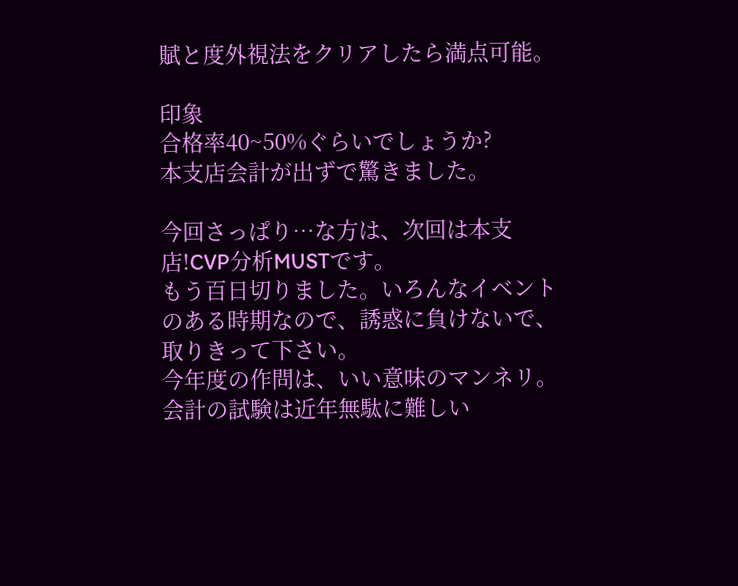賦と度外視法をクリアしたら満点可能。

印象
合格率40~50%ぐらいでしょうか?
本支店会計が出ずで驚きました。

今回さっぱり…な方は、次回は本支店!CVP分析MUSTです。
もう百日切りました。いろんなイベントのある時期なので、誘惑に負けないで、取りきって下さい。
今年度の作問は、いい意味のマンネリ。
会計の試験は近年無駄に難しい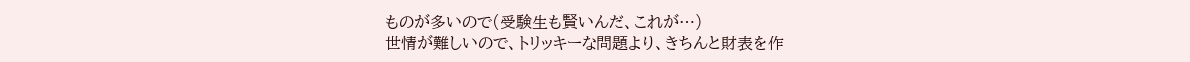ものが多いので(受験生も賢いんだ、これが…)
世情が難しいので、トリッキーな問題より、きちんと財表を作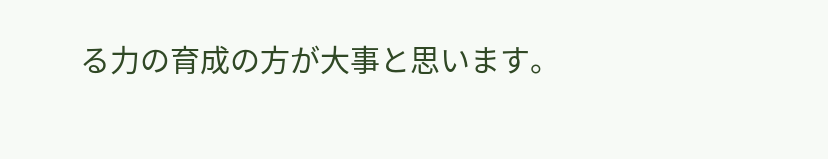る力の育成の方が大事と思います。